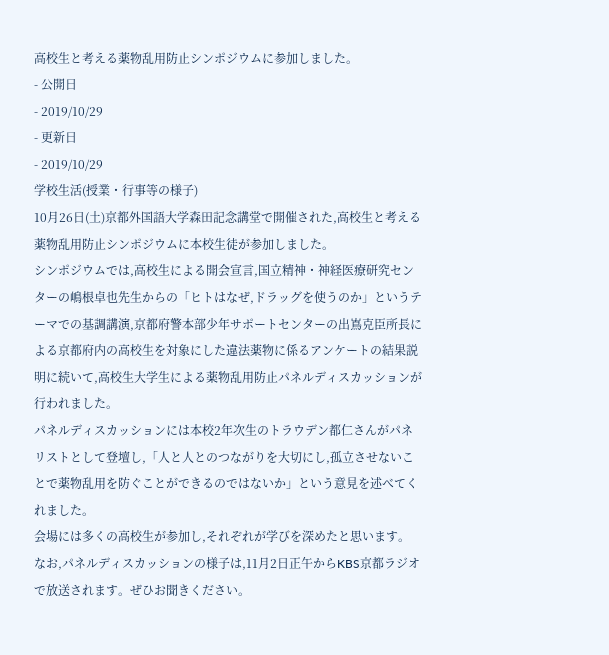高校生と考える薬物乱用防止シンポジウムに参加しました。
- 公開日
- 2019/10/29
- 更新日
- 2019/10/29
学校生活(授業・行事等の様子)
10月26日(土)京都外国語大学森田記念講堂で開催された,高校生と考える薬物乱用防止シンポジウムに本校生徒が参加しました。
シンポジウムでは,高校生による開会宣言,国立精神・神経医療研究センターの嶋根卓也先生からの「ヒトはなぜ,ドラッグを使うのか」というテーマでの基調講演,京都府警本部少年サポートセンターの出嶌克臣所長による京都府内の高校生を対象にした違法薬物に係るアンケートの結果説明に続いて,高校生大学生による薬物乱用防止パネルディスカッションが行われました。
パネルディスカッションには本校2年次生のトラウデン都仁さんがパネリストとして登壇し,「人と人とのつながりを大切にし,孤立させないことで薬物乱用を防ぐことができるのではないか」という意見を述べてくれました。
会場には多くの高校生が参加し,それぞれが学びを深めたと思います。
なお,パネルディスカッションの様子は,11月2日正午からKBS京都ラジオで放送されます。ぜひお聞きください。